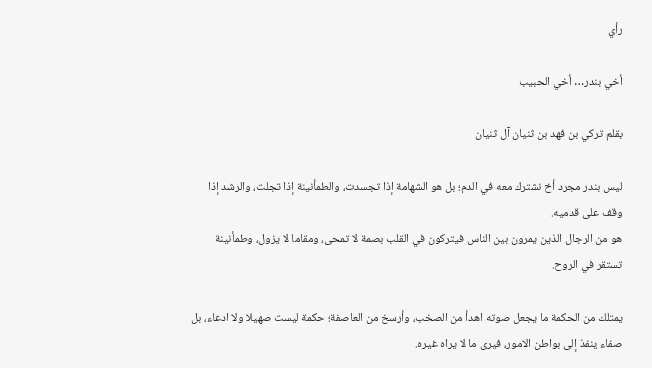رأي

أخي بندر… أخي الحبيب

بقلم تركي بن فهد بن ثنيان آل ثنيان

ليس بندر مجرد أخ نشترك معه في الدم؛ بل هو الشهامة إذا تجسدت، والطمأنينة إذا تجلت، والرشد إذا وقف على قدميه.
هو من الرجال الذين يمرون بين الناس فيتركون في القلب بصمة لا تمحى، ومقاما لا يزول، وطمأنينة تستقر في الروح.

يمتلك من الحكمة ما يجعل صوته اهدأ من الصخب، وأرسخ من العاصفة؛ حكمة ليست صهيلا ولا ادعاء، بل صفاء ينفذ إلى بواطن الامور، فيرى ما لا يراه غيره.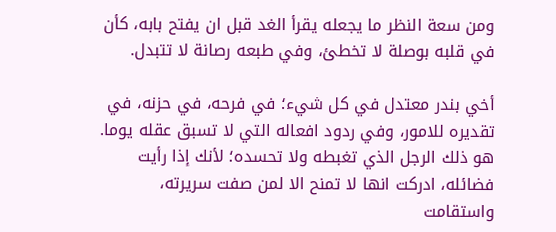ومن سعة النظر ما يجعله يقرأ الغد قبل ان يفتح بابه، كأن في قلبه بوصلة لا تخطئ، وفي طبعه رصانة لا تتبدل.

أخي بندر معتدل في كل شيء؛ في فرحه، في حزنه، في تقديره للامور، وفي ردود افعاله التي لا تسبق عقله يوما.
هو ذلك الرجل الذي تغبطه ولا تحسده؛ لأنك إذا رأيت فضائله، ادركت انها لا تمنح الا لمن صفت سريرته، واستقامت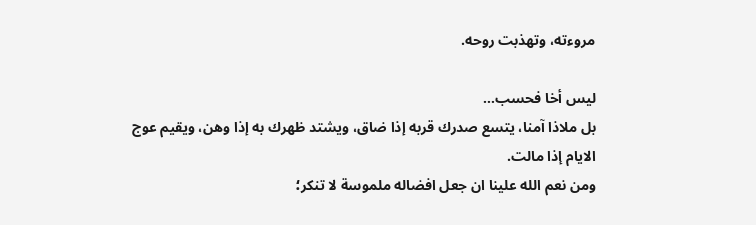مروءته، وتهذبت روحه.

ليس أخا فحسب…
بل ملاذا آمنا، يتسع صدرك قربه إذا ضاق، ويشتد ظهرك به إذا وهن، ويقيم عوج الايام إذا مالت.
ومن نعم الله علينا ان جعل افضاله ملموسة لا تنكر؛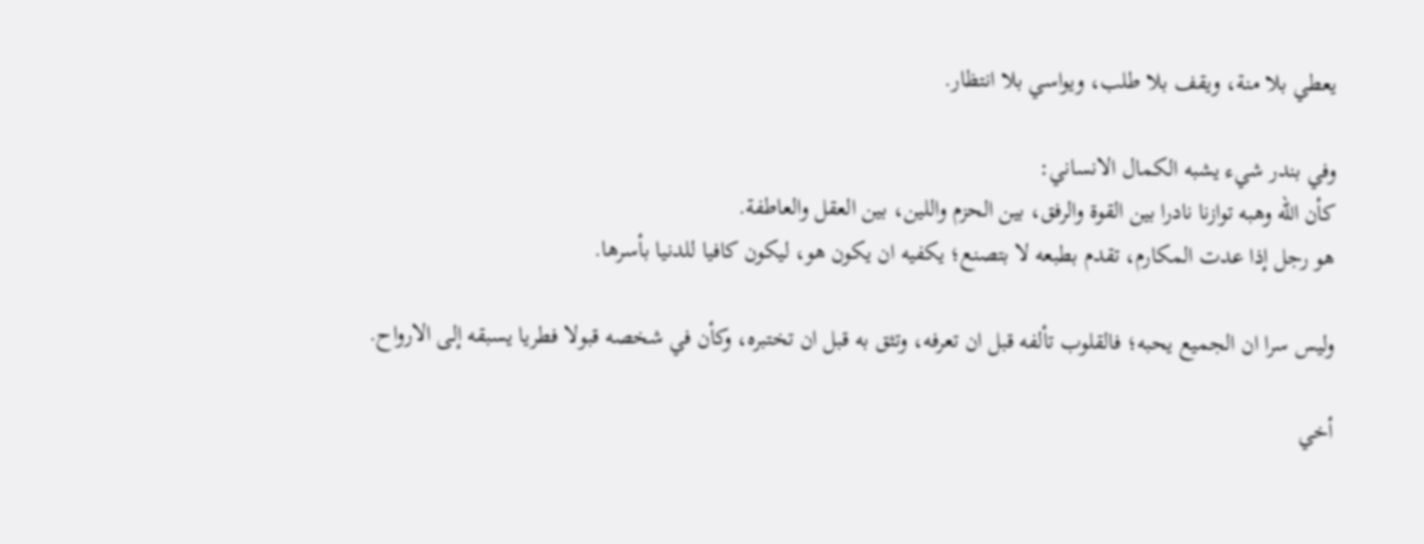يعطي بلا منة، ويقف بلا طلب، ويواسي بلا انتظار.

وفي بندر شيء يشبه الكمال الانساني:
كأن الله وهبه توازنا نادرا بين القوة والرفق، بين الحزم واللين، بين العقل والعاطفة.
هو رجل إذا عدت المكارم، تقدم بطبعه لا بتصنع؛ يكفيه ان يكون هو، ليكون كافيا للدنيا بأسرها.

وليس سرا ان الجميع يحبه؛ فالقلوب تألفه قبل ان تعرفه، وتثق به قبل ان تختبره، وكأن في شخصه قبولا فطريا يسبقه إلى الارواح.

أخي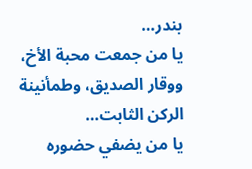بندر…
يا من جمعت محبة الأخ، ووقار الصديق، وطمأنينة الركن الثابت…
يا من يضفي حضوره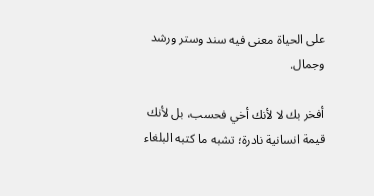على الحياة معنى فيه سند وستر ورشد وجمال.

أفخر بك لا لأنك أخي فحسب، بل لأنك قيمة انسانية نادرة؛ تشبه ما كتبه البلغاء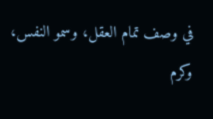في وصف تمام العقل، وسمو النفس، وكرم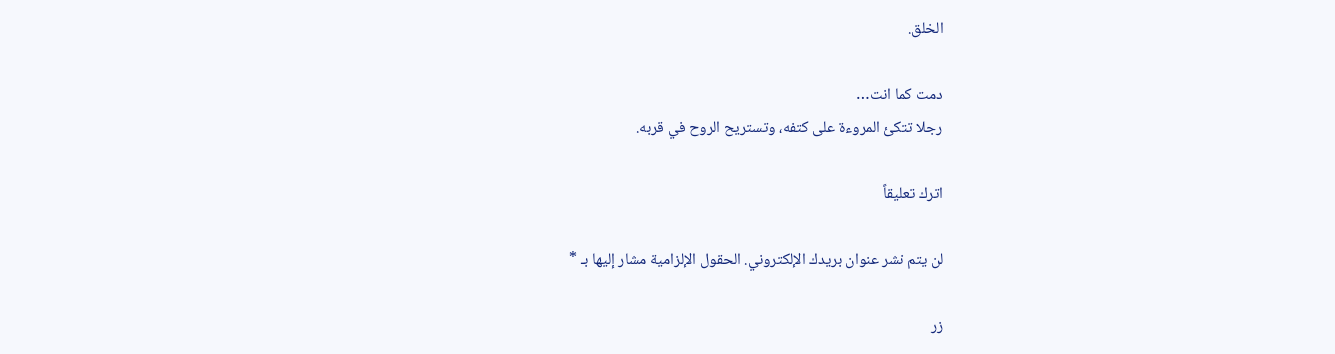الخلق.

دمت كما انت…
رجلا تتكئ المروءة على كتفه، وتستريح الروح في قربه.

اترك تعليقاً

لن يتم نشر عنوان بريدك الإلكتروني. الحقول الإلزامية مشار إليها بـ *

زر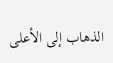الذهاب إلى الأعلى